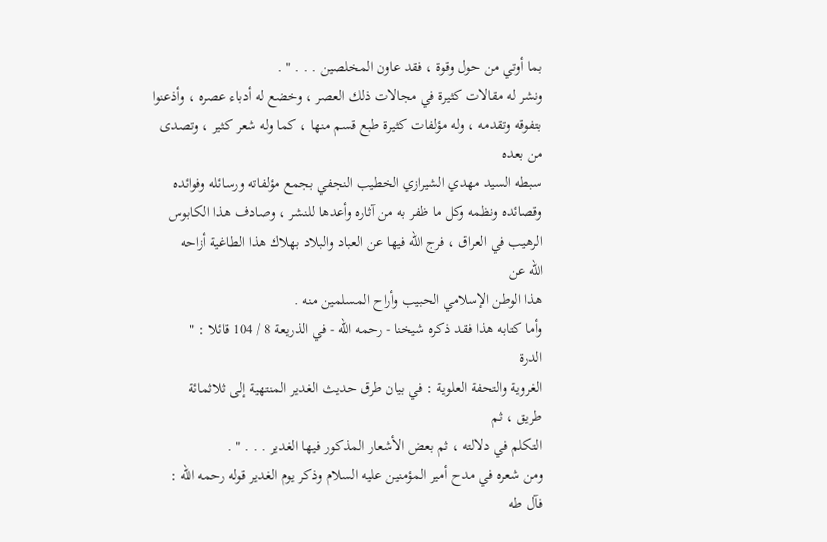بما أوتي من حول وقوة ، فقد عاون المخلصين . . . " .
ونشر له مقالات كثيرة في مجالات ذلك العصر ، وخضع له أدباء عصره ، وأذعنوا
بتفوقه وتقدمه ، وله مؤلفات كثيرة طبع قسم منها ، كما وله شعر كثير ، وتصدى
من بعده
سبطه السيد مهدي الشيرازي الخطيب النجفي بجمع مؤلفاته ورسائله وفوائده
وقصائده ونظمه وكل ما ظفر به من آثاره وأعدها للنشر ، وصادف هذا الكابوس
الرهيب في العراق ، فرج الله فيها عن العباد والبلاد بهلاك هذا الطاغية أزاحه
الله عن
هذا الوطن الإسلامي الحبيب وأراح المسلمين منه .
وأما كتابه هذا فقد ذكره شيخنا - رحمه الله - في الذريعة 8 / 104 قائلا : "
الدرة
الغروية والتحفة العلوية : في بيان طرق حديث الغدير المنتهية إلى ثلاثمائة
طريق ، ثم
التكلم في دلالته ، ثم بعض الأشعار المذكور فيها الغدير . . . " .
ومن شعره في مدح أمير المؤمنين عليه السلام وذكر يوم الغدير قوله رحمه الله :
فآل طه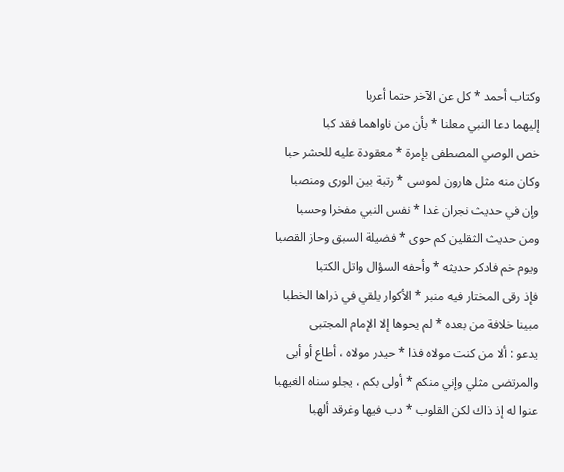وكتاب أحمد * كل عن الآخر حتما أعربا
إليهما دعا النبي معلنا * بأن من ناواهما فقد كبا
خص الوصي المصطفى بإمرة * معقودة عليه للحشر حبا
وكان منه مثل هارون لموسى * رتبة بين الورى ومنصبا
وإن في حديث نجران غدا * نفس النبي مفخرا وحسبا
ومن حديث الثقلين كم حوى * فضيلة السبق وحاز القصبا
ويوم خم فادكر حديثه * وأحفه السؤال واتل الكتبا
فإذ رقى المختار فيه منبر * الأكوار يلقي في ذراها الخطبا
مبينا خلافة من بعده * لم يحوها إلا الإمام المجتبى
يدعو : ألا من كنت مولاه فذا * حيدر مولاه ، أطاع أو أبى
والمرتضى مثلي وإني منكم * أولى بكم ، يجلو سناه الغيهبا
عنوا له إذ ذاك لكن القلوب * دب فيها وغرقد ألهبا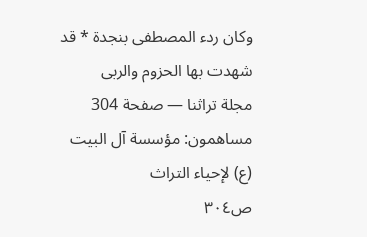وكان ردء المصطفى بنجدة * قد شهدت بها الحزوم والربى
مجلة تراثنا — صفحة 304
مساهمون: مؤسسة آل البيت (ع) لإحياء التراث
ص٣٠٤